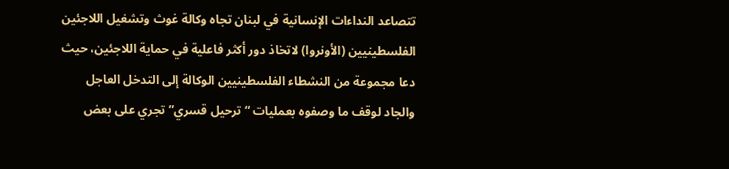تتصاعد النداءات الإنسانية في لبنان تجاه وكالة غوث وتشغيل اللاجئين الفلسطينيين (الأونروا) لاتخاذ دور أكثر فاعلية في حماية اللاجئين، حيث دعا مجموعة من النشطاء الفلسطينيين الوكالة إلى التدخل العاجل والجاد لوقف ما وصفوه بعمليات “ترحيل قسري” تجري على بعض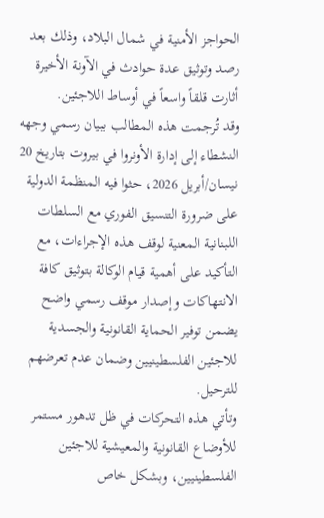الحواجز الأمنية في شمال البلاد، وذلك بعد رصد وتوثيق عدة حوادث في الآونة الأخيرة أثارت قلقاً واسعاً في أوساط اللاجئين.
وقد تُرجمت هذه المطالب ببيان رسمي وجهه النشطاء إلى إدارة الأونروا في بيروت بتاريخ 20 نيسان/أبريل 2026، حثوا فيه المنظمة الدولية على ضرورة التنسيق الفوري مع السلطات اللبنانية المعنية لوقف هذه الإجراءات، مع التأكيد على أهمية قيام الوكالة بتوثيق كافة الانتهاكات وإصدار موقف رسمي واضح يضمن توفير الحماية القانونية والجسدية للاجئين الفلسطينيين وضمان عدم تعرضهم للترحيل.
وتأتي هذه التحركات في ظل تدهور مستمر للأوضاع القانونية والمعيشية للاجئين الفلسطينيين، وبشكل خاص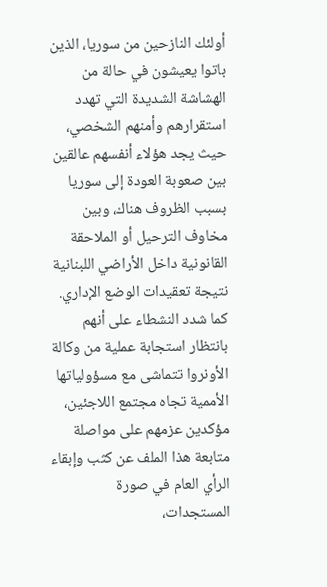أولئك النازحين من سوريا، الذين باتوا يعيشون في حالة من الهشاشة الشديدة التي تهدد استقرارهم وأمنهم الشخصي، حيث يجد هؤلاء أنفسهم عالقين بين صعوبة العودة إلى سوريا بسبب الظروف هناك، وبين مخاوف الترحيل أو الملاحقة القانونية داخل الأراضي اللبنانية نتيجة تعقيدات الوضع الإداري.
كما شدد النشطاء على أنهم بانتظار استجابة عملية من وكالة الأونروا تتماشى مع مسؤولياتها الأممية تجاه مجتمع اللاجئين، مؤكدين عزمهم على مواصلة متابعة هذا الملف عن كثب وإبقاء الرأي العام في صورة المستجدات،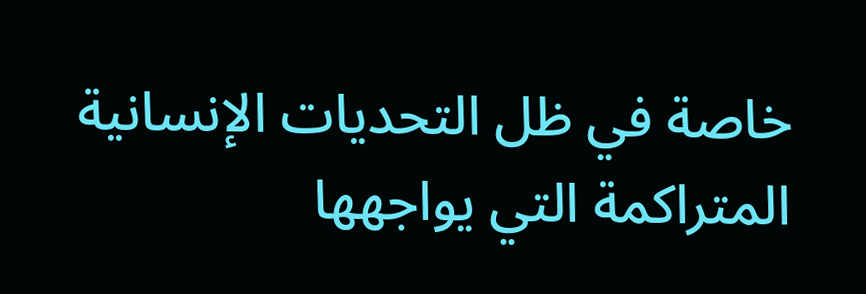خاصة في ظل التحديات الإنسانية المتراكمة التي يواجهها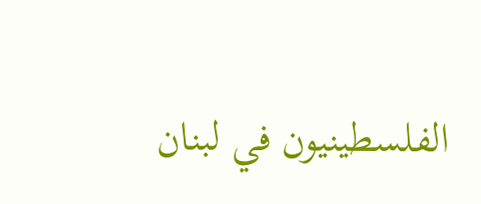الفلسطينيون في لبنان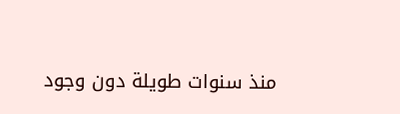منذ سنوات طويلة دون وجود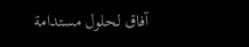آفاق لحلول مستدامة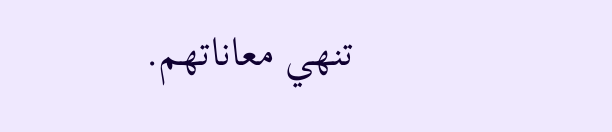تنهي معاناتهم.